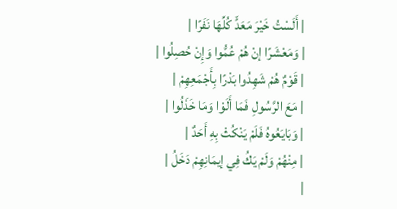| أَلَسْتُ خَيْرَ مَعَدٍّ كُلِّهَا نَفَرًا |
| وَمَعْشَرًا إنْ هُمْ عُمُّوا وَإِنْ حُصِلُوا |
| قَوْمٌ هُمْ شَهِدُوا بَدْرًا بِأَجْمَعِهِمْ |
| مَعَ الرَّسُولِ فَمَا أَلَوْا وَمَا خَذَلُوا |
| وَبَايَعُوهُ فَلَمْ يَنْكُثْ بِهِ أَحَدٌ |
| مِنْهُمْ وَلَمْ يَكُ فِي إيمَانِهِمْ دَخَلُ |
|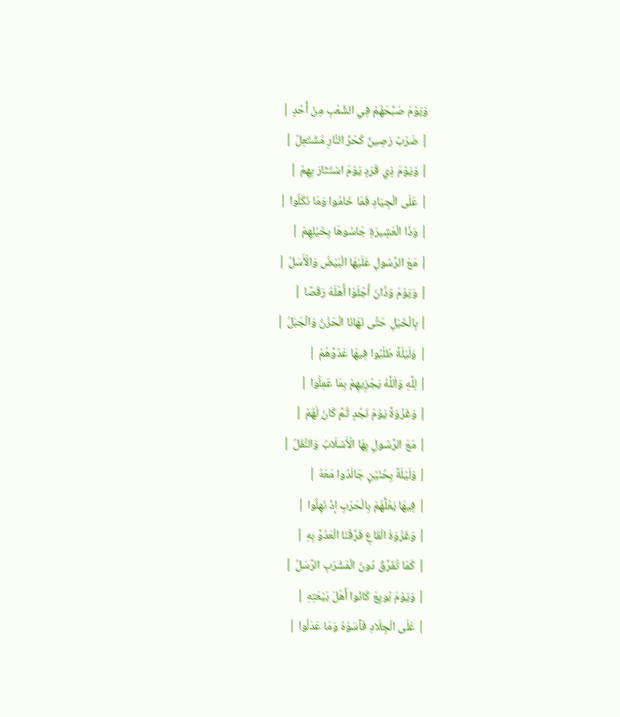وَيَوْمَ صَبَّحَهُمْ فِي الشِّعْبِ مِنْ أُحُدٍ |
| ضَرْبٌ رَصِينٌ كَحَرِّ النَّارِ مُشْتَعِلُ |
| وَيَوْمَ ذِي قَرَدٍ يَوْمَ اسْتَثَارَ بِهِمْ |
| عَلَى الْجِيَادِ فَمَا خَامُوا وَمَا نَكَلُوا |
| وَذَا الْعَشِيرَةِ جَاسُوهَا بِخَيْلِهِمْ |
| مَعَ الرَّسُولِ عَلَيْهَا الْبَيْضُ وَالْأَسَلُ |
| وَيَوْمَ وَدَّانَ أَجْلَوْا أَهْلَهُ رَقَصًا |
| بِالْخَيْلِ حَتَّى نَهَانَا الْحَزْنُ وَالْجَبَلُ |
| وَلَيْلَةً طَلَبُوا فِيهَا عَدُوَّهُمْ |
| لِلَّهِ وَاَللَّهُ يَجْزِيهِمْ بِمَا عَمِلُوا |
| وَغَزْوَةً يَوْمَ نَجْدٍ ثُمَّ كَانَ لَهُمْ |
| مَعَ الرَّسُولِ بِهَا الْأَسْلَابُ وَالنَّفَلُ |
| وَلَيْلَةً بِحُنَيْنٍ جَالَدُوا مَعَهُ |
| فِيهَا يَعُلُّهُمْ بِالْحَرْبِ إذْ نَهِلُوا |
| وَغَزْوَةَ الْقَاعِ فَرَّقْنَا الْعَدُوَّ بِهِ |
| كَمَا تُفَرَّقُ دُونَ الْمَشْرَبِ الرَّسَلُ |
| وَيَوْمَ بُويِعَ كَانُوا أَهْلَ بَيْعَتِهِ |
| عَلَى الْجِلَادِ فَآسَوْهُ وَمَا عَدَلُوا |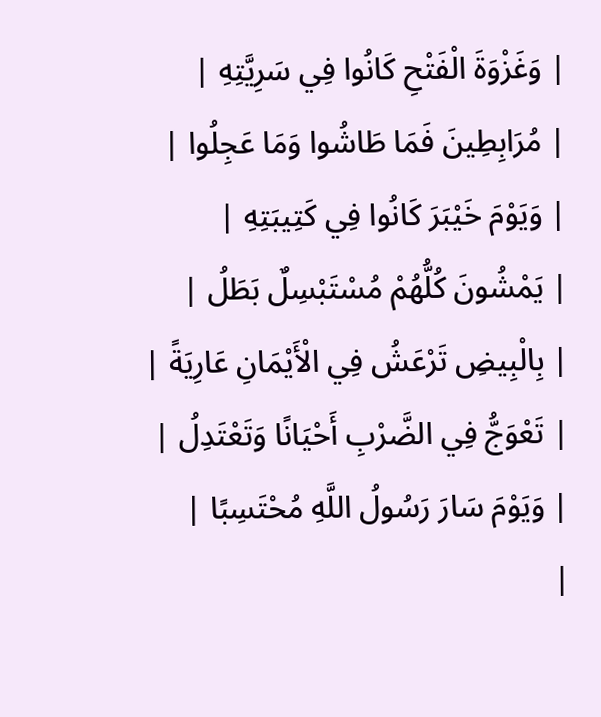| وَغَزْوَةَ الْفَتْحِ كَانُوا فِي سَرِيَّتِهِ |
| مُرَابِطِينَ فَمَا طَاشُوا وَمَا عَجِلُوا |
| وَيَوْمَ خَيْبَرَ كَانُوا فِي كَتِيبَتِهِ |
| يَمْشُونَ كُلُّهُمْ مُسْتَبْسِلٌ بَطَلُ |
| بِالْبِيضِ تَرْعَشُ فِي الْأَيْمَانِ عَارِيَةً |
| تَعْوَجُّ فِي الضَّرْبِ أَحْيَانًا وَتَعْتَدِلُ |
| وَيَوْمَ سَارَ رَسُولُ اللَّهِ مُحْتَسِبًا |
|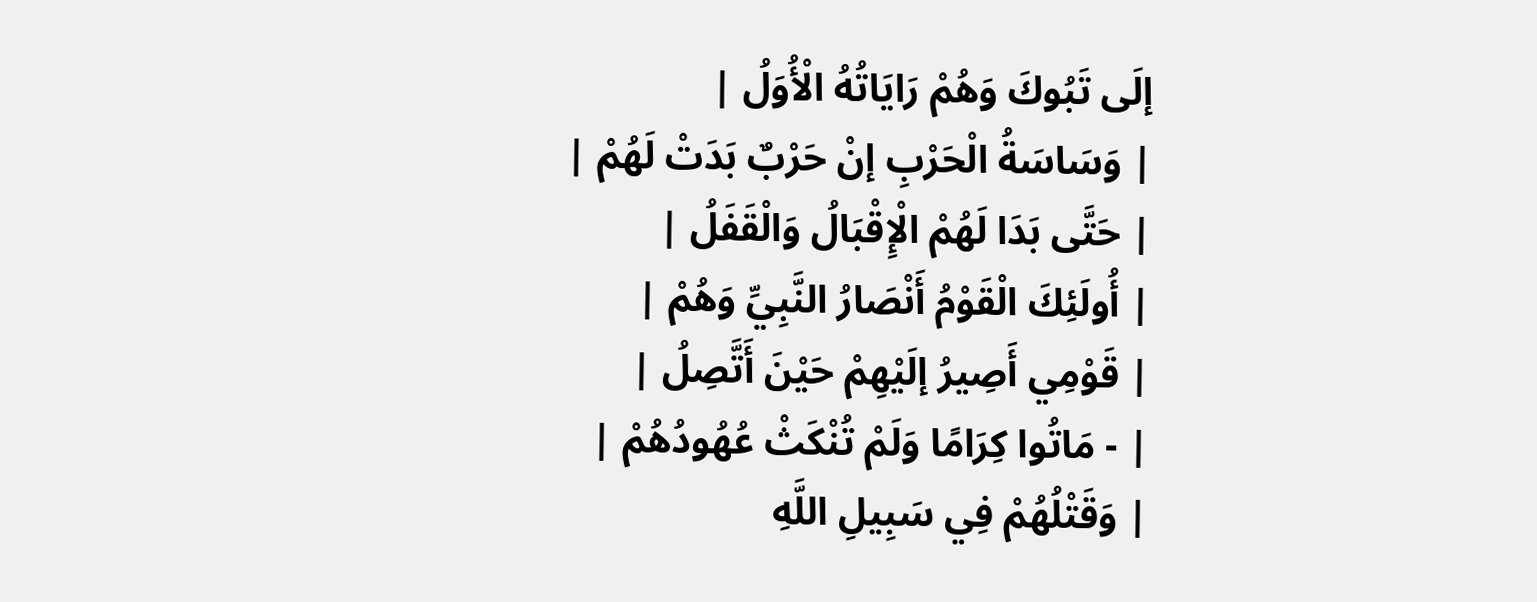إلَى تَبُوكَ وَهُمْ رَايَاتُهُ الْأُوَلُ |
| وَسَاسَةُ الْحَرْبِ إنْ حَرْبٌ بَدَتْ لَهُمْ |
| حَتَّى بَدَا لَهُمْ الْإِقْبَالُ وَالْقَفَلُ |
| أُولَئِكَ الْقَوْمُ أَنْصَارُ النَّبِيِّ وَهُمْ |
| قَوْمِي أَصِيرُ إلَيْهِمْ حَيْنَ أَتَّصِلُ |
| - مَاتُوا كِرَامًا وَلَمْ تُنْكَثْ عُهُودُهُمْ |
| وَقَتْلُهُمْ فِي سَبِيلِ اللَّهِ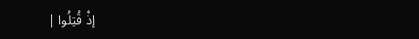إذْ قُتِلُوا |